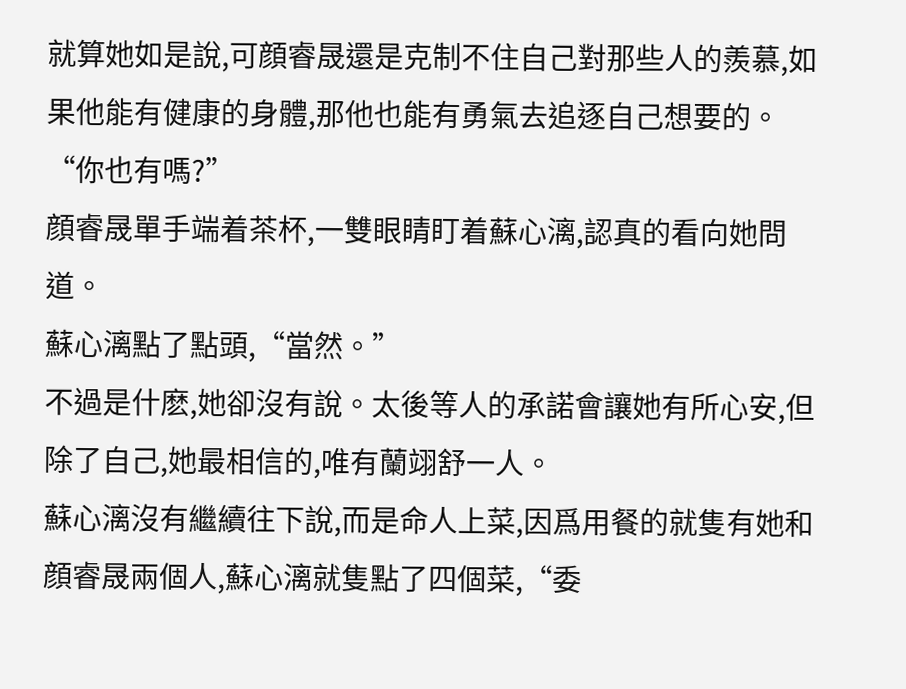就算她如是說,可顔睿晟還是克制不住自己對那些人的羨慕,如果他能有健康的身體,那他也能有勇氣去追逐自己想要的。
“你也有嗎?”
顔睿晟單手端着茶杯,一雙眼睛盯着蘇心漓,認真的看向她問道。
蘇心漓點了點頭,“當然。”
不過是什麽,她卻沒有說。太後等人的承諾會讓她有所心安,但除了自己,她最相信的,唯有蘭翊舒一人。
蘇心漓沒有繼續往下說,而是命人上菜,因爲用餐的就隻有她和顔睿晟兩個人,蘇心漓就隻點了四個菜,“委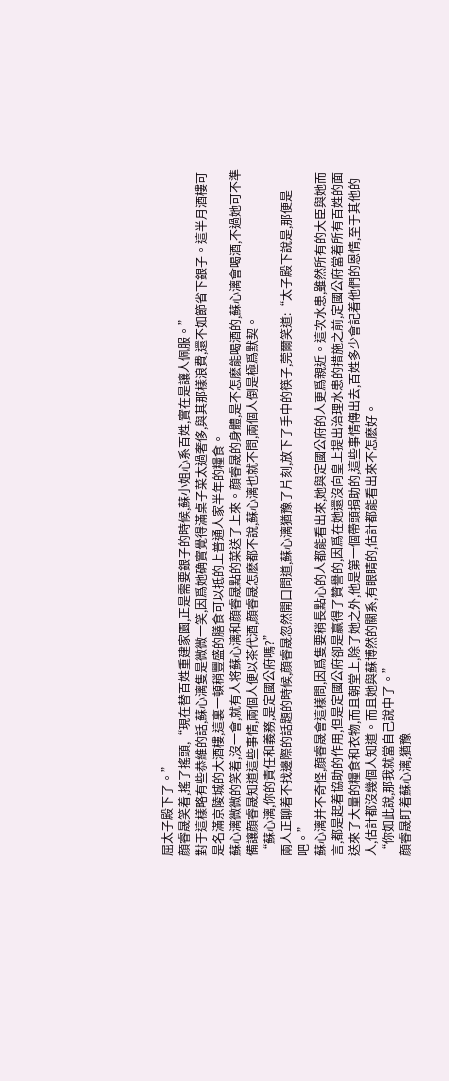屈太子殿下了。”
顔睿晟笑着,搖了搖頭,“現在替百姓重建家園,正是需要銀子的時候,蘇小姐心系百姓,實在是讓人佩服。”
對于這樣略有些恭維的話,蘇心漓隻是微微一笑,因爲她确實覺得滿桌子菜太過奢侈,與其那樣浪費,還不如節省下銀子。這半月酒樓可是名滿京陵城的大酒樓,這裏一頓稍豐盛的膳食可以抵的上普通人家半年的糧食。
蘇心漓微微的笑着,沒一會,就有人将蘇心漓和顔睿晟點的菜送了上來。顔睿晟的身體,是不怎麽能喝酒的,蘇心漓會喝酒,不過她可不準備讓顔睿晟知道這些事情,兩個人便以茶代酒,顔睿晟怎麽都不說,蘇心漓也就不問,兩個人倒是極爲默契。
“蘇心漓,你的責任和義務,是定國公府嗎?”
兩人正聊着不找邊際的話題的時候,顔睿晟忽然開口問道,蘇心漓猶豫了片刻,放下了手中的筷子,莞爾笑道:“太子殿下說是,那便是吧。”
蘇心漓并不奇怪,顔睿晟會這樣問,因爲隻要稍長點心的人都能看出來,她與定國公府的人更爲親近。這次水患,雖然所有的大臣與她而言,都是起着協助的作用,但是定國公府卻是赢得了贊譽的,因爲在她還沒向皇上提出治理水患的措施之前,定國公府當着所有百姓的面送來了大量的糧食和衣物,而且朝堂上,除了她之外,他是第一個帶頭捐助的,這些事情傳出去,百姓多少會記着他們的恩情,至于其他的人,估計都沒幾個人知道。而且她與蘇博然的關系,有眼睛的,估計都能看出來不怎麽好。
“你如此說,那我就當自己說中了。”
顔睿晟盯着蘇心漓,猶豫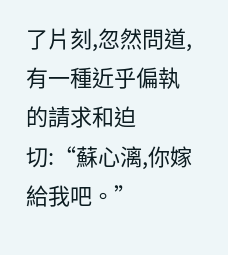了片刻,忽然問道,有一種近乎偏執的請求和迫切:“蘇心漓,你嫁給我吧。”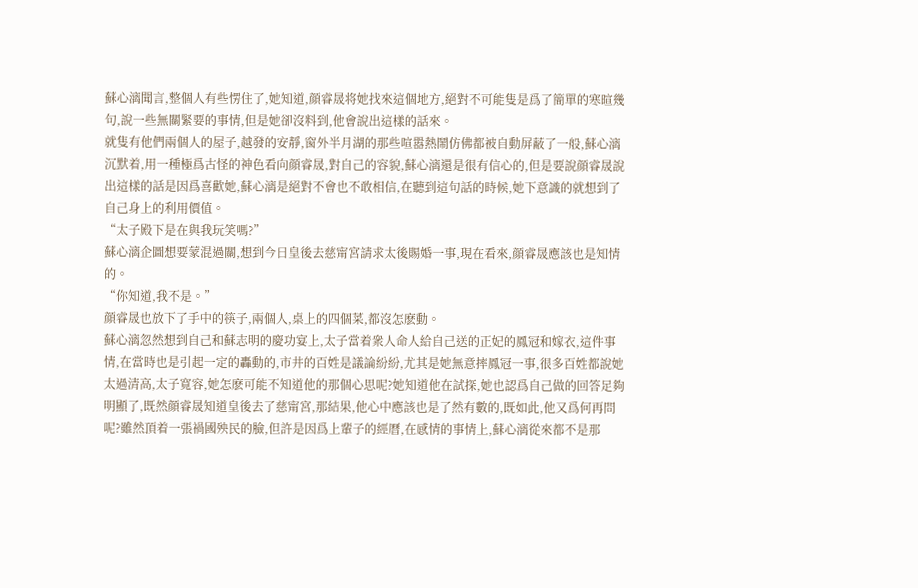蘇心漓聞言,整個人有些愣住了,她知道,顔睿晟将她找來這個地方,絕對不可能隻是爲了簡單的寒暄幾句,說一些無關緊要的事情,但是她卻沒料到,他會說出這樣的話來。
就隻有他們兩個人的屋子,越發的安靜,窗外半月湖的那些喧嚣熱鬧仿佛都被自動屏蔽了一般,蘇心漓沉默着,用一種極爲古怪的神色看向顔睿晟,對自己的容貌,蘇心漓還是很有信心的,但是要說顔睿晟說出這樣的話是因爲喜歡她,蘇心漓是絕對不會也不敢相信,在聽到這句話的時候,她下意識的就想到了自己身上的利用價值。
“太子殿下是在與我玩笑嗎?”
蘇心漓企圖想要蒙混過關,想到今日皇後去慈甯宮請求太後賜婚一事,現在看來,顔睿晟應該也是知情的。
“你知道,我不是。”
顔睿晟也放下了手中的筷子,兩個人,桌上的四個菜,都沒怎麽動。
蘇心漓忽然想到自己和蘇志明的慶功宴上,太子當着衆人命人給自己送的正妃的鳳冠和嫁衣,這件事情,在當時也是引起一定的轟動的,市井的百姓是議論紛紛,尤其是她無意摔鳳冠一事,很多百姓都說她太過清高,太子寬容,她怎麽可能不知道他的那個心思呢?她知道他在試探,她也認爲自己做的回答足夠明顯了,既然顔睿晟知道皇後去了慈甯宮,那結果,他心中應該也是了然有數的,既如此,他又爲何再問呢?雖然頂着一張禍國殃民的臉,但許是因爲上輩子的經曆,在感情的事情上,蘇心漓從來都不是那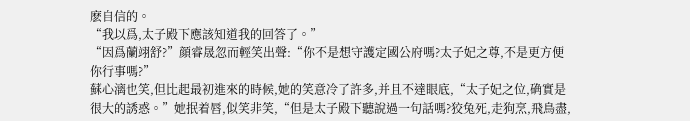麽自信的。
“我以爲,太子殿下應該知道我的回答了。”
“因爲蘭翊舒?”顔睿晟忽而輕笑出聲:“你不是想守護定國公府嗎?太子妃之尊,不是更方便你行事嗎?”
蘇心漓也笑,但比起最初進來的時候,她的笑意冷了許多,并且不達眼底,“太子妃之位,确實是很大的誘惑。”她抿着唇,似笑非笑,“但是太子殿下聽說過一句話嗎?狡兔死,走狗烹,飛鳥盡,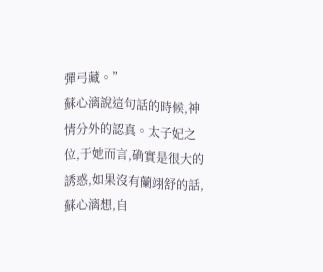彈弓藏。”
蘇心漓說這句話的時候,神情分外的認真。太子妃之位,于她而言,确實是很大的誘惑,如果沒有蘭翊舒的話,蘇心漓想,自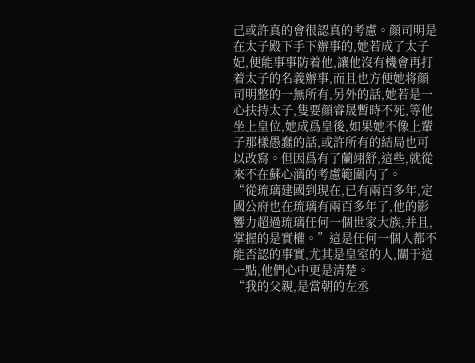己或許真的會很認真的考慮。顔司明是在太子殿下手下辦事的,她若成了太子妃,便能事事防着他,讓他沒有機會再打着太子的名義辦事,而且也方便她将顔司明整的一無所有,另外的話,她若是一心扶持太子,隻要顔睿晟暫時不死,等他坐上皇位,她成爲皇後,如果她不像上輩子那樣愚蠢的話,或許所有的結局也可以改寫。但因爲有了蘭翊舒,這些,就從來不在蘇心漓的考慮範圍内了。
“從琉璃建國到現在,已有兩百多年,定國公府也在琉璃有兩百多年了,他的影響力超過琉璃任何一個世家大族,并且,掌握的是實權。”這是任何一個人都不能否認的事實,尤其是皇室的人,關于這一點,他們心中更是清楚。
“我的父親,是當朝的左丞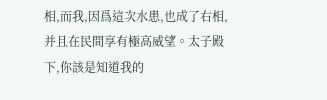相,而我,因爲這次水患,也成了右相,并且在民間享有極高威望。太子殿下,你該是知道我的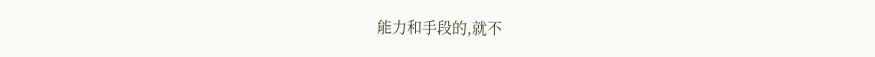能力和手段的,就不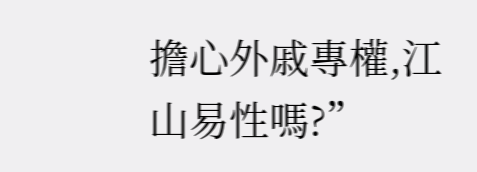擔心外戚專權,江山易性嗎?”